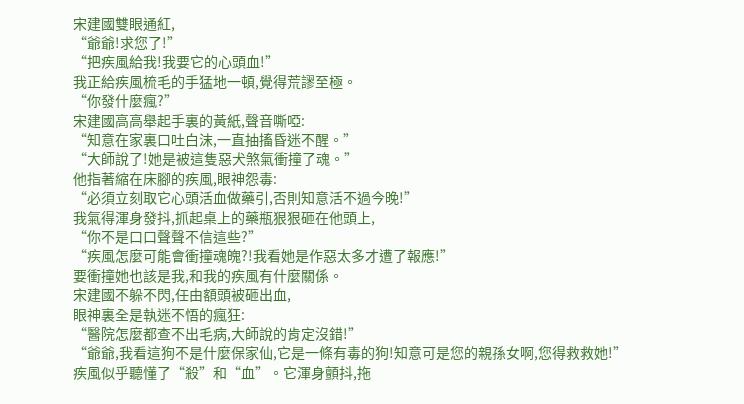宋建國雙眼通紅,
“爺爺!求您了!”
“把疾風給我!我要它的心頭血!”
我正給疾風梳毛的手猛地一頓,覺得荒謬至極。
“你發什麼瘋?”
宋建國高高舉起手裏的黃紙,聲音嘶啞:
“知意在家裏口吐白沫,一直抽搐昏迷不醒。”
“大師說了!她是被這隻惡犬煞氣衝撞了魂。”
他指著縮在床腳的疾風,眼神怨毒:
“必須立刻取它心頭活血做藥引,否則知意活不過今晚!”
我氣得渾身發抖,抓起桌上的藥瓶狠狠砸在他頭上,
“你不是口口聲聲不信這些?”
“疾風怎麼可能會衝撞魂魄?!我看她是作惡太多才遭了報應!”
要衝撞她也該是我,和我的疾風有什麼關係。
宋建國不躲不閃,任由額頭被砸出血,
眼神裏全是執迷不悟的瘋狂:
“醫院怎麼都查不出毛病,大師說的肯定沒錯!”
“爺爺,我看這狗不是什麼保家仙,它是一條有毒的狗!知意可是您的親孫女啊,您得救救她!”
疾風似乎聽懂了“殺”和“血”。它渾身顫抖,拖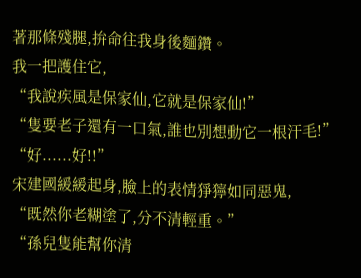著那條殘腿,拚命往我身後麵鑽。
我一把護住它,
“我說疾風是保家仙,它就是保家仙!”
“隻要老子還有一口氣,誰也別想動它一根汗毛!”
“好......好!!”
宋建國緩緩起身,臉上的表情猙獰如同惡鬼,
“既然你老糊塗了,分不清輕重。”
“孫兒隻能幫你清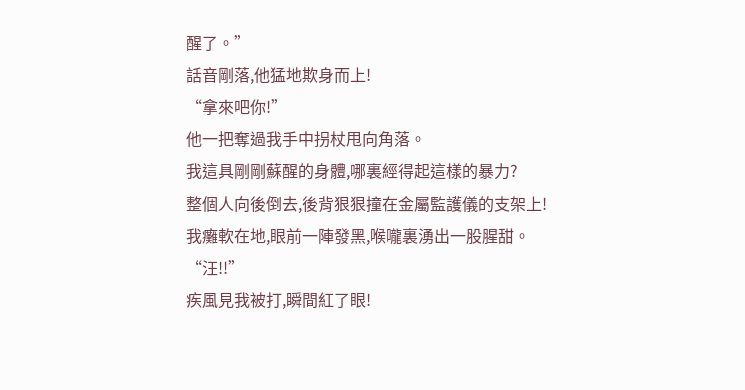醒了。”
話音剛落,他猛地欺身而上!
“拿來吧你!”
他一把奪過我手中拐杖甩向角落。
我這具剛剛蘇醒的身體,哪裏經得起這樣的暴力?
整個人向後倒去,後背狠狠撞在金屬監護儀的支架上!
我癱軟在地,眼前一陣發黑,喉嚨裏湧出一股腥甜。
“汪!!”
疾風見我被打,瞬間紅了眼!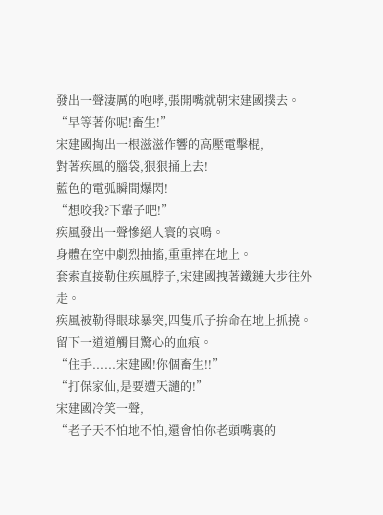發出一聲淒厲的咆哮,張開嘴就朝宋建國撲去。
“早等著你呢!畜生!”
宋建國掏出一根滋滋作響的高壓電擊棍,
對著疾風的腦袋,狠狠捅上去!
藍色的電弧瞬間爆閃!
“想咬我?下輩子吧!”
疾風發出一聲慘絕人寰的哀鳴。
身體在空中劇烈抽搐,重重摔在地上。
套索直接勒住疾風脖子,宋建國拽著鐵鏈大步往外走。
疾風被勒得眼球暴突,四隻爪子拚命在地上抓撓。
留下一道道觸目驚心的血痕。
“住手......宋建國!你個畜生!!”
“打保家仙,是要遭天譴的!”
宋建國冷笑一聲,
“老子天不怕地不怕,還會怕你老頭嘴裏的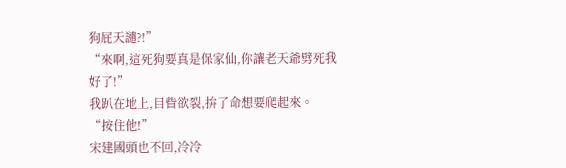狗屁天譴?!”
“來啊,這死狗要真是保家仙,你讓老天爺劈死我好了!”
我趴在地上,目眥欲裂,拚了命想要爬起來。
“按住他!”
宋建國頭也不回,冷冷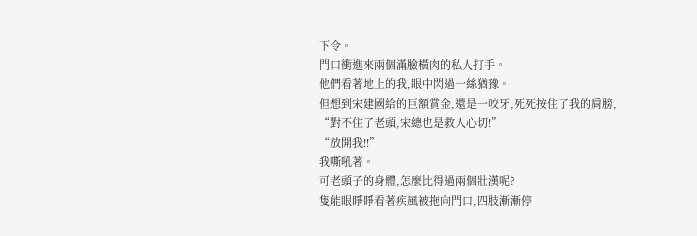下令。
門口衝進來兩個滿臉橫肉的私人打手。
他們看著地上的我,眼中閃過一絲猶豫。
但想到宋建國給的巨額賞金,還是一咬牙,死死按住了我的肩膀,
“對不住了老頭,宋總也是救人心切!”
“放開我!!”
我嘶吼著。
可老頭子的身體,怎麼比得過兩個壯漢呢?
隻能眼睜睜看著疾風被拖向門口,四肢漸漸停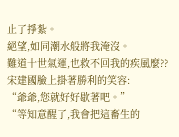止了掙紮。
絕望,如同潮水般將我淹沒。
難道十世氣運,也救不回我的疾風麼??
宋建國臉上掛著勝利的笑容:
“爺爺,您就好好歇著吧。”
“等知意醒了,我會把這畜生的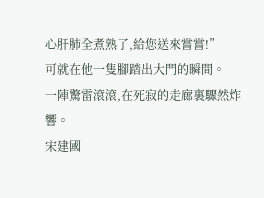心肝肺全煮熟了,給您送來嘗嘗!”
可就在他一隻腳踏出大門的瞬間。
一陣驚雷滾滾,在死寂的走廊裏驟然炸響。
宋建國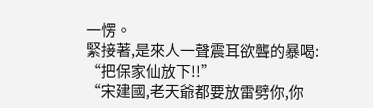一愣。
緊接著,是來人一聲震耳欲聾的暴喝:
“把保家仙放下!!”
“宋建國,老天爺都要放雷劈你,你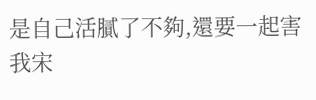是自己活膩了不夠,還要一起害我宋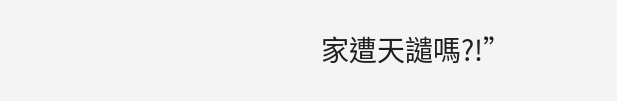家遭天譴嗎?!”